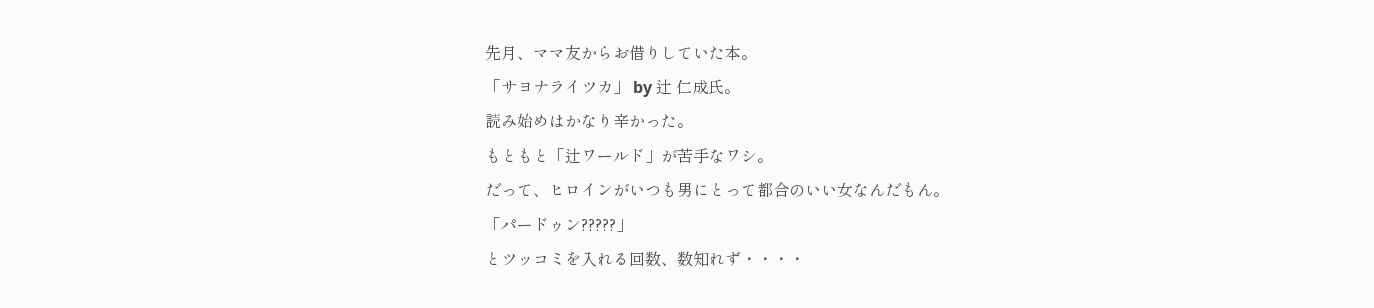先月、ママ友からお借りしていた本。
「サヨナライツカ」 by 辻 仁成氏。
読み始めはかなり辛かった。
もともと「辻ワールド」が苦手なワシ。
だって、ヒロインがいつも男にとって都合のいい女なんだもん。
「パードゥン?????」
とツッコミを入れる回数、数知れず・・・・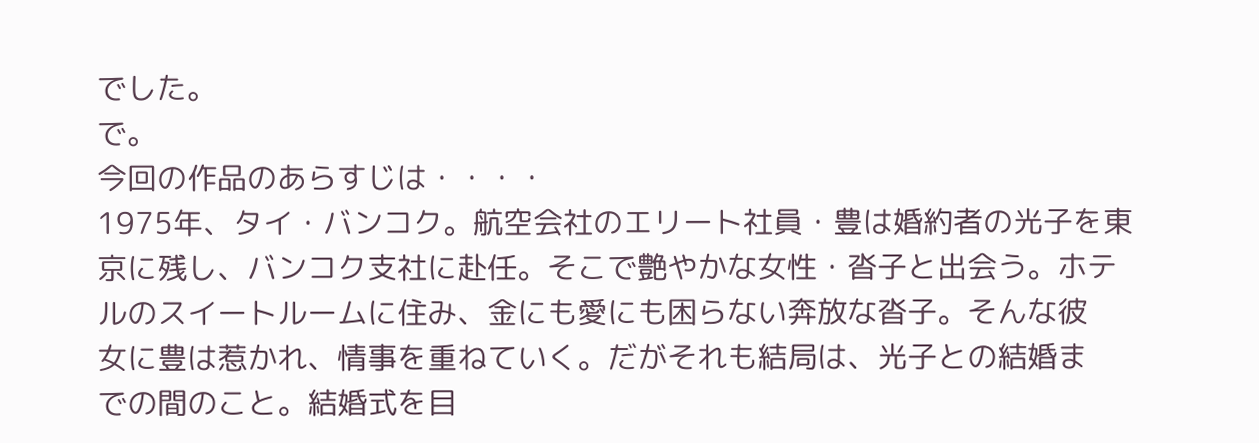でした。
で。
今回の作品のあらすじは・・・・
1975年、タイ・バンコク。航空会社のエリート社員・豊は婚約者の光子を東
京に残し、バンコク支社に赴任。そこで艶やかな女性・沓子と出会う。ホテ
ルのスイートルームに住み、金にも愛にも困らない奔放な沓子。そんな彼
女に豊は惹かれ、情事を重ねていく。だがそれも結局は、光子との結婚ま
での間のこと。結婚式を目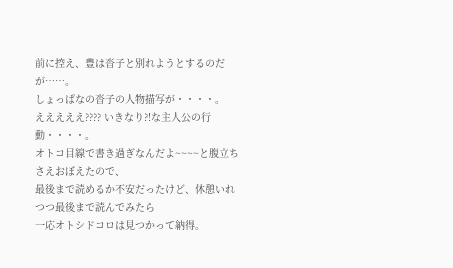前に控え、豊は沓子と別れようとするのだ
が……。
しょっぱなの沓子の人物描写が・・・・。
えええええ???? いきなり?!な主人公の行動・・・・。
オトコ目線で書き過ぎなんだよ~~~~と腹立ちさえおぼえたので、
最後まで読めるか不安だったけど、休憩いれつつ最後まで読んでみたら
一応オトシドコロは見つかって納得。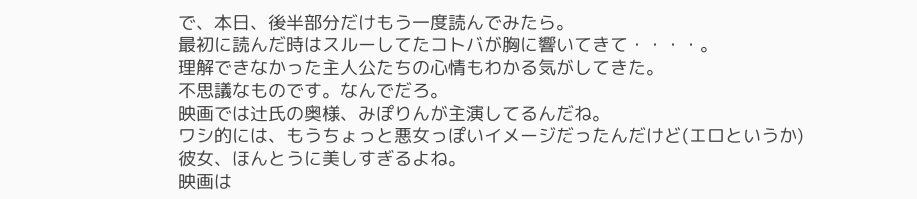で、本日、後半部分だけもう一度読んでみたら。
最初に読んだ時はスルーしてたコトバが胸に響いてきて・・・・。
理解できなかった主人公たちの心情もわかる気がしてきた。
不思議なものです。なんでだろ。
映画では辻氏の奥様、みぽりんが主演してるんだね。
ワシ的には、もうちょっと悪女っぽいイメージだったんだけど(エロというか)
彼女、ほんとうに美しすぎるよね。
映画は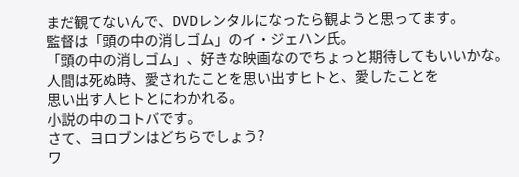まだ観てないんで、DVDレンタルになったら観ようと思ってます。
監督は「頭の中の消しゴム」のイ・ジェハン氏。
「頭の中の消しゴム」、好きな映画なのでちょっと期待してもいいかな。
人間は死ぬ時、愛されたことを思い出すヒトと、愛したことを
思い出す人ヒトとにわかれる。
小説の中のコトバです。
さて、ヨロブンはどちらでしょう?
ワ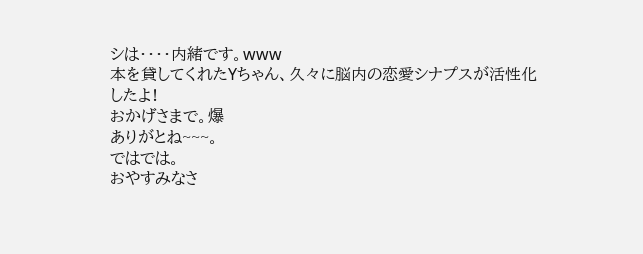シは・・・・内緒です。www
本を貸してくれたYちゃん、久々に脳内の恋愛シナプスが活性化したよ!
おかげさまで。爆
ありがとね~~~。
ではでは。
おやすみなさ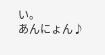い。
あんにょん♪